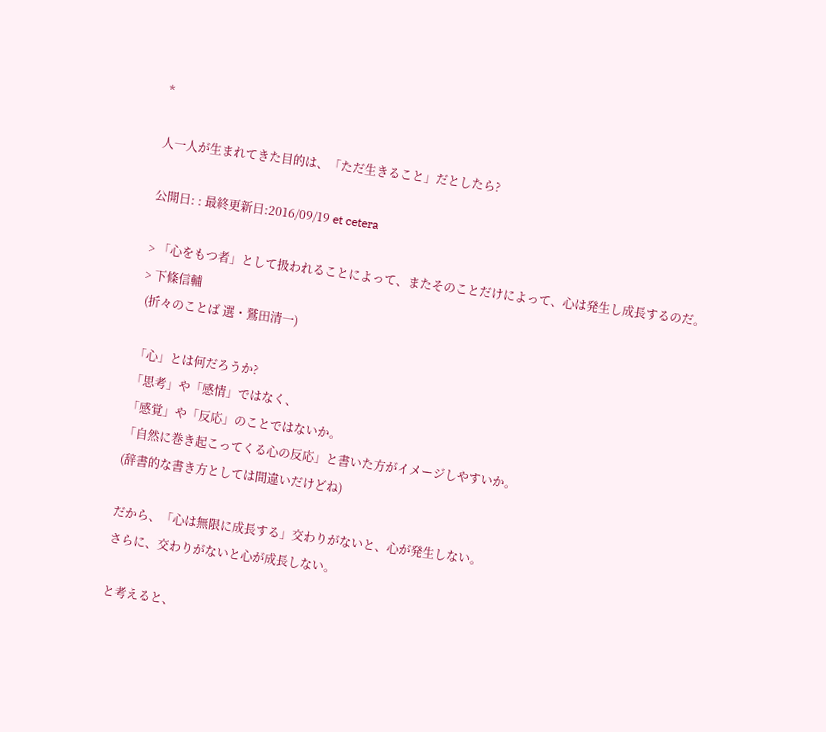*

人一人が生まれてきた目的は、「ただ生きること」だとしたら?

公開日: : 最終更新日:2016/09/19 et cetera

> 「心をもつ者」として扱われることによって、またそのことだけによって、心は発生し成長するのだ。
> 下條信輔
 (折々のことば 選・鷲田清一)

「心」とは何だろうか?
「思考」や「感情」ではなく、
「感覚」や「反応」のことではないか。
「自然に巻き起こってくる心の反応」と書いた方がイメージしやすいか。
(辞書的な書き方としては間違いだけどね)

だから、「心は無限に成長する」交わりがないと、心が発生しない。
さらに、交わりがないと心が成長しない。

と考えると、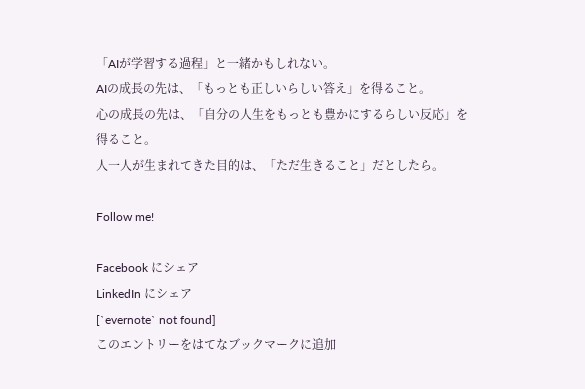「AIが学習する過程」と一緒かもしれない。
AIの成長の先は、「もっとも正しいらしい答え」を得ること。
心の成長の先は、「自分の人生をもっとも豊かにするらしい反応」を得ること。
人一人が生まれてきた目的は、「ただ生きること」だとしたら。

Follow me!

Facebook にシェア
LinkedIn にシェア
[`evernote` not found]
このエントリーをはてなブックマークに追加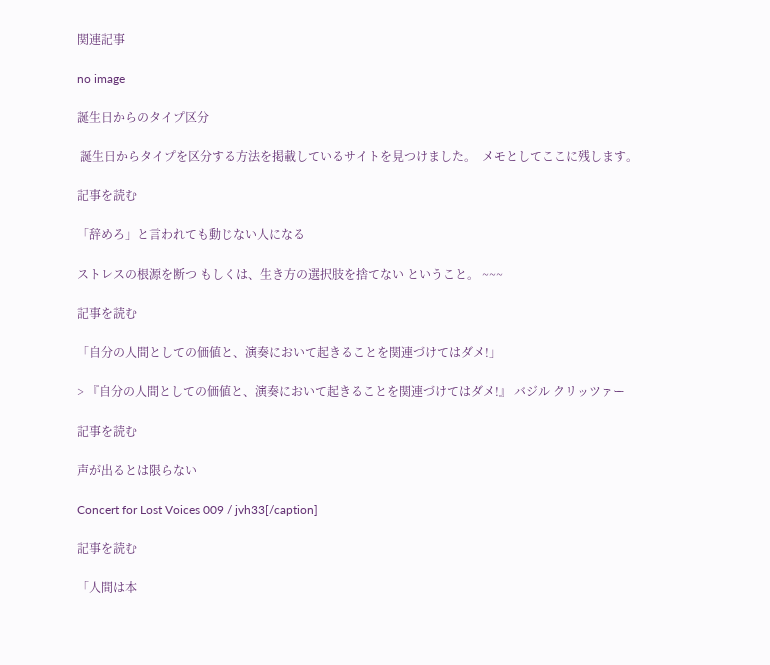関連記事

no image

誕生日からのタイプ区分

 誕生日からタイプを区分する方法を掲載しているサイトを見つけました。  メモとしてここに残します。

記事を読む

「辞めろ」と言われても動じない人になる

ストレスの根源を断つ もしくは、生き方の選択肢を捨てない ということ。 ~~~

記事を読む

「自分の人間としての価値と、演奏において起きることを関連づけてはダメ!」

> 『自分の人間としての価値と、演奏において起きることを関連づけてはダメ!』 バジル クリッツァー

記事を読む

声が出るとは限らない

Concert for Lost Voices 009 / jvh33[/caption]

記事を読む

「人間は本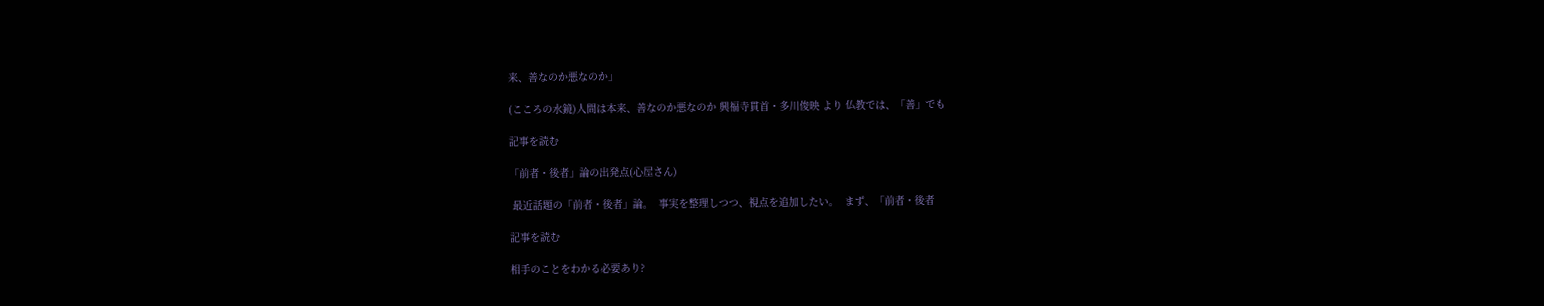来、善なのか悪なのか」

(こころの水鏡)人間は本来、善なのか悪なのか 興福寺貫首・多川俊映 より 仏教では、「善」でも

記事を読む

「前者・後者」論の出発点(心屋さん)

 最近話題の「前者・後者」論。  事実を整理しつつ、視点を追加したい。  まず、「前者・後者

記事を読む

相手のことをわかる必要あり?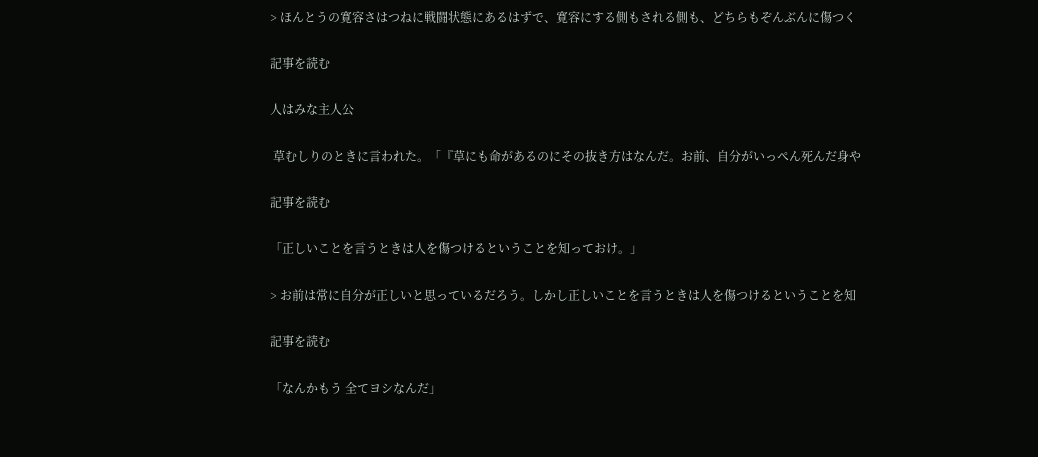> ほんとうの寛容さはつねに戦闘状態にあるはずで、寛容にする側もされる側も、どちらもぞんぶんに傷つく

記事を読む

人はみな主人公

 草むしりのときに言われた。「『草にも命があるのにその抜き方はなんだ。お前、自分がいっぺん死んだ身や

記事を読む

「正しいことを言うときは人を傷つけるということを知っておけ。」

> お前は常に自分が正しいと思っているだろう。しかし正しいことを言うときは人を傷つけるということを知

記事を読む

「なんかもう 全てヨシなんだ」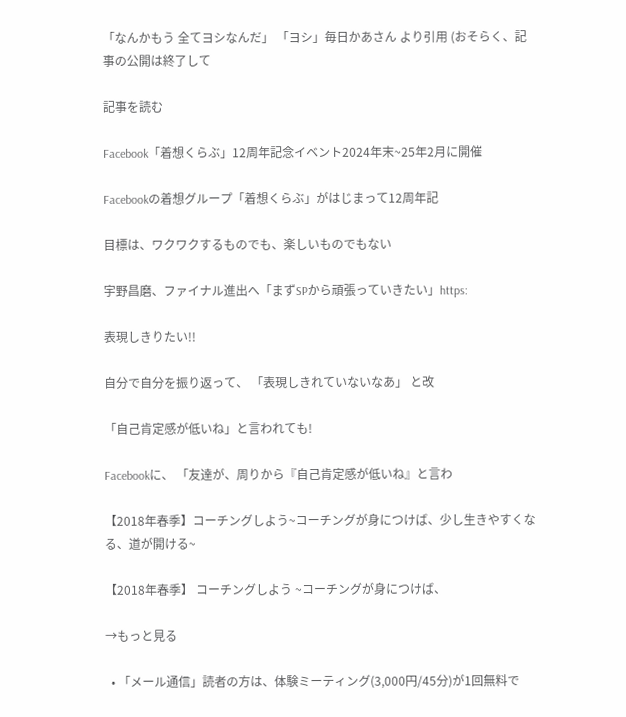「なんかもう 全てヨシなんだ」 「ヨシ」毎日かあさん より引用 (おそらく、記事の公開は終了して

記事を読む

Facebook「着想くらぶ」12周年記念イベント2024年末~25年2月に開催

Facebookの着想グループ「着想くらぶ」がはじまって12周年記

目標は、ワクワクするものでも、楽しいものでもない

宇野昌磨、ファイナル進出へ「まずSPから頑張っていきたい」https:

表現しきりたい!!

自分で自分を振り返って、 「表現しきれていないなあ」 と改

「自己肯定感が低いね」と言われても!

Facebookに、 「友達が、周りから『自己肯定感が低いね』と言わ

【2018年春季】コーチングしよう~コーチングが身につけば、少し生きやすくなる、道が開ける~

【2018年春季】 コーチングしよう ~コーチングが身につけば、

→もっと見る

  • 「メール通信」読者の方は、体験ミーティング(3,000円/45分)が1回無料で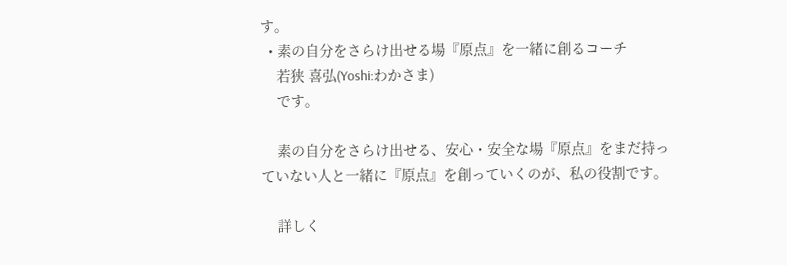す。
  • 素の自分をさらけ出せる場『原点』を一緒に創るコーチ
    若狭 喜弘(Yoshi:わかさま)
    です。

    素の自分をさらけ出せる、安心・安全な場『原点』をまだ持っていない人と一緒に『原点』を創っていくのが、私の役割です。

    詳しく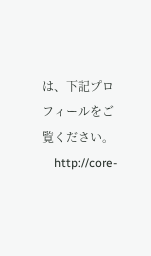は、下記プロフィールをご覧ください。
    http://core-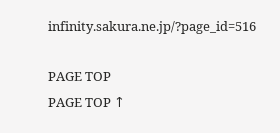infinity.sakura.ne.jp/?page_id=516

PAGE TOP
PAGE TOP ↑